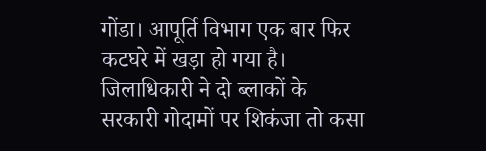गोंडा। आपूर्ति विभाग एक बार फिर कटघरे में खड़ा हो गया है। जिलाधिकारी ने दो ब्लाकों के सरकारी गोदामों पर शिकंजा तो कसा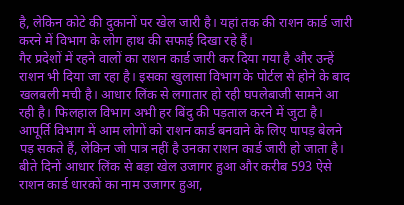है, लेकिन कोटे की दुकानों पर खेल जारी है। यहां तक की राशन कार्ड जारी करने में विभाग के लोग हाथ की सफाई दिखा रहे हैं।
गैर प्रदेशों में रहने वालों का राशन कार्ड जारी कर दिया गया है और उन्हें राशन भी दिया जा रहा है। इसका खुलासा विभाग के पोर्टल से होने के बाद खलबली मची है। आधार लिंक से लगातार हो रही घपलेबाजी सामने आ रही है। फिलहाल विभाग अभी हर बिंदु की पड़ताल करने में जुटा है।
आपूर्ति विभाग में आम लोगों को राशन कार्ड बनवाने के लिए पापड़ बेलने पड़ सकते हैं, लेकिन जो पात्र नहीं है उनका राशन कार्ड जारी हो जाता है। बीते दिनों आधार लिंक से बड़ा खेल उजागर हुआ और करीब 593 ऐसे राशन कार्ड धारकों का नाम उजागर हुआ,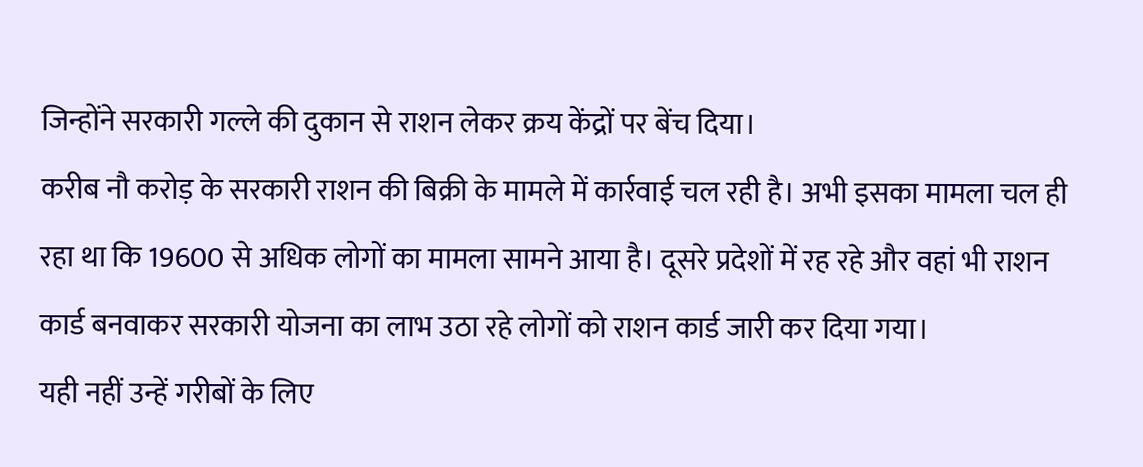जिन्होंने सरकारी गल्ले की दुकान से राशन लेकर क्रय केंद्रों पर बेंच दिया।
करीब नौ करोड़ के सरकारी राशन की बिक्री के मामले में कार्रवाई चल रही है। अभी इसका मामला चल ही रहा था कि 19600 से अधिक लोगों का मामला सामने आया है। दूसरे प्रदेशों में रह रहे और वहां भी राशन कार्ड बनवाकर सरकारी योजना का लाभ उठा रहे लोगों को राशन कार्ड जारी कर दिया गया।
यही नहीं उन्हें गरीबों के लिए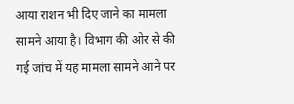आया राशन भी दिए जाने का मामला सामने आया है। विभाग की ओर से की गई जांच में यह मामला सामने आने पर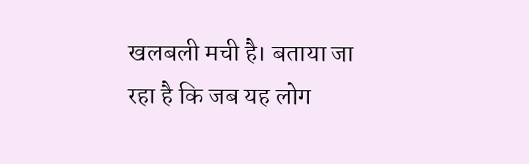खलबली मची है। बताया जा रहा है कि जब यह लोग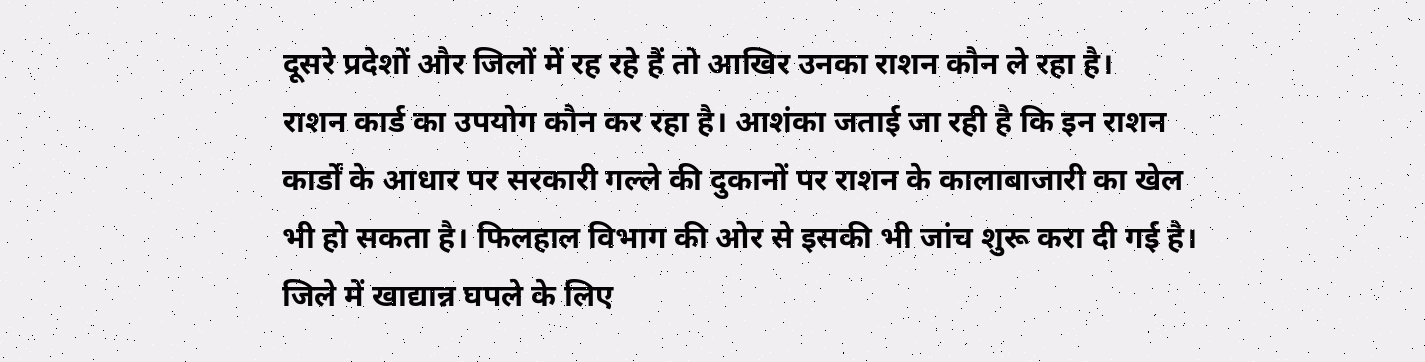दूसरे प्रदेशों और जिलों में रह रहे हैं तो आखिर उनका राशन कौन ले रहा है।
राशन कार्ड का उपयोग कौन कर रहा है। आशंका जताई जा रही है कि इन राशन कार्डों के आधार पर सरकारी गल्ले की दुकानों पर राशन के कालाबाजारी का खेल भी हो सकता है। फिलहाल विभाग की ओर से इसकी भी जांच शुरू करा दी गई है।
जिले में खाद्यान्न घपले के लिए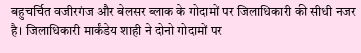बहुचर्चित वजीरगंज और बेलसर ब्लाक के गोदामों पर जिलाधिकारी की सीधी नजर है। जिलाधिकारी मार्कंडेय शाही ने दोनो गोदामों पर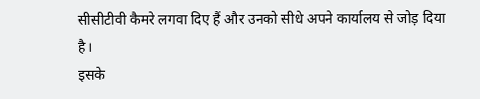सीसीटीवी कैमरे लगवा दिए हैं और उनको सीधे अपने कार्यालय से जोड़ दिया है।
इसके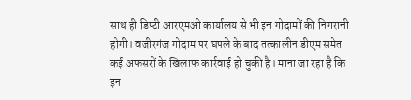साथ ही डिप्टी आरएमओ कार्यालय से भी इन गोदामों की निगरानी होगी। वजीरगंज गोदाम पर घपले के बाद तत्कालीन डीएम समेत कई अफसरों के खिलाफ कार्रवाई हो चुकी है। माना जा रहा है कि इन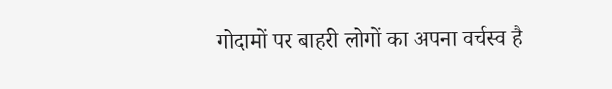गोदामों पर बाहरी लोगों का अपना वर्चस्व है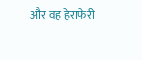और वह हेराफेरी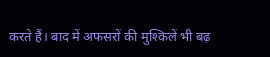करते हैं। बाद में अफसरों की मुश्किलें भी बढ़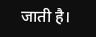जाती है।